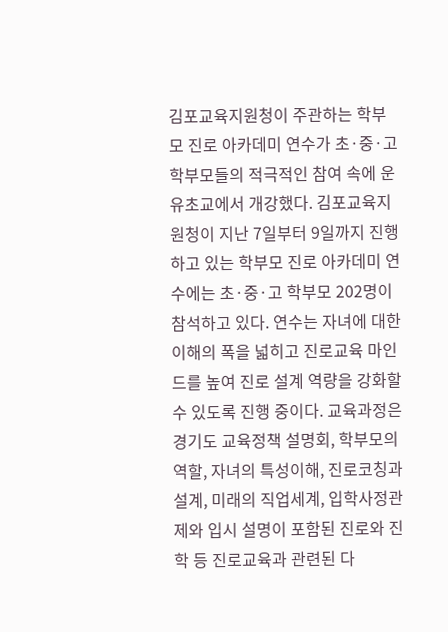김포교육지원청이 주관하는 학부모 진로 아카데미 연수가 초·중·고 학부모들의 적극적인 참여 속에 운유초교에서 개강했다. 김포교육지원청이 지난 7일부터 9일까지 진행하고 있는 학부모 진로 아카데미 연수에는 초·중·고 학부모 202명이 참석하고 있다. 연수는 자녀에 대한 이해의 폭을 넓히고 진로교육 마인드를 높여 진로 설계 역량을 강화할 수 있도록 진행 중이다. 교육과정은 경기도 교육정책 설명회, 학부모의 역할, 자녀의 특성이해, 진로코칭과 설계, 미래의 직업세계, 입학사정관제와 입시 설명이 포함된 진로와 진학 등 진로교육과 관련된 다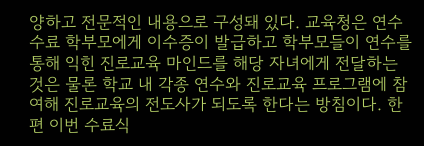양하고 전문적인 내용으로 구성돼 있다. 교육청은 연수 수료 학부모에게 이수증이 발급하고 학부모들이 연수를 통해 익힌 진로교육 마인드를 해당 자녀에게 전달하는 것은 물론 학교 내 각종 연수와 진로교육 프로그램에 참여해 진로교육의 전도사가 되도록 한다는 방침이다. 한편 이번 수료식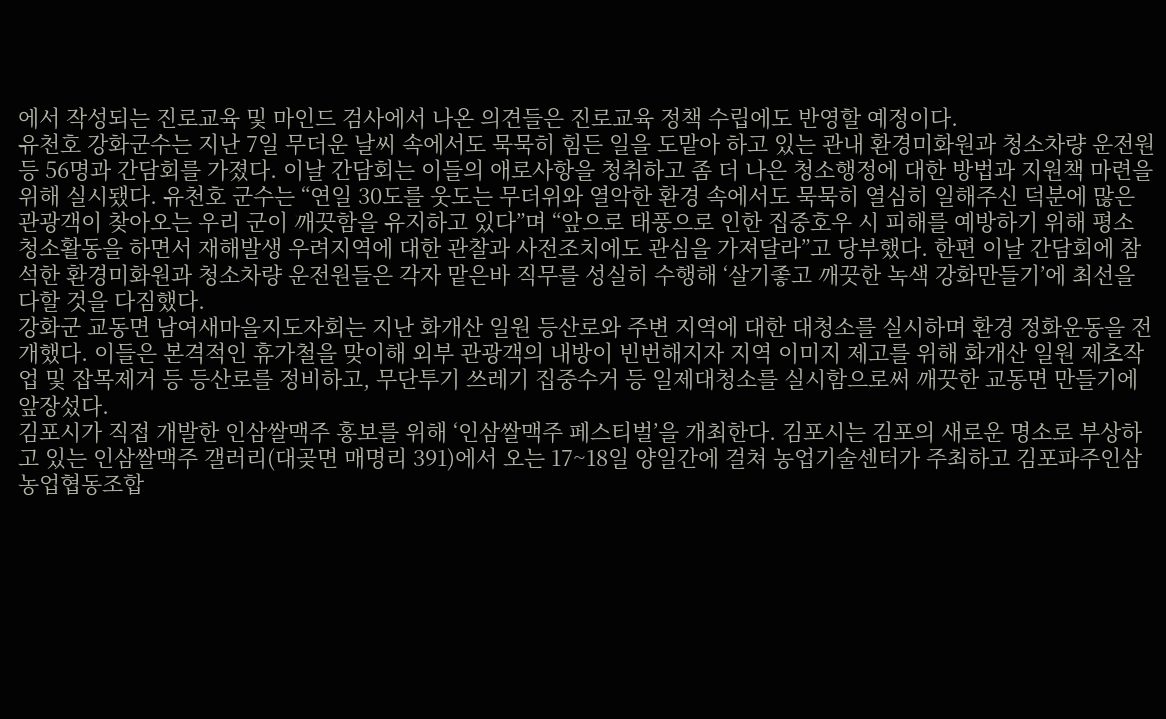에서 작성되는 진로교육 및 마인드 검사에서 나온 의견들은 진로교육 정책 수립에도 반영할 예정이다.
유천호 강화군수는 지난 7일 무더운 날씨 속에서도 묵묵히 힘든 일을 도맡아 하고 있는 관내 환경미화원과 청소차량 운전원 등 56명과 간담회를 가졌다. 이날 간담회는 이들의 애로사항을 청취하고 좀 더 나은 청소행정에 대한 방법과 지원책 마련을 위해 실시됐다. 유천호 군수는 “연일 30도를 웃도는 무더위와 열악한 환경 속에서도 묵묵히 열심히 일해주신 덕분에 많은 관광객이 찾아오는 우리 군이 깨끗함을 유지하고 있다”며 “앞으로 태풍으로 인한 집중호우 시 피해를 예방하기 위해 평소 청소활동을 하면서 재해발생 우려지역에 대한 관찰과 사전조치에도 관심을 가져달라”고 당부했다. 한편 이날 간담회에 참석한 환경미화원과 청소차량 운전원들은 각자 맡은바 직무를 성실히 수행해 ‘살기좋고 깨끗한 녹색 강화만들기’에 최선을 다할 것을 다짐했다.
강화군 교동면 남여새마을지도자회는 지난 화개산 일원 등산로와 주변 지역에 대한 대청소를 실시하며 환경 정화운동을 전개했다. 이들은 본격적인 휴가철을 맞이해 외부 관광객의 내방이 빈번해지자 지역 이미지 제고를 위해 화개산 일원 제초작업 및 잡목제거 등 등산로를 정비하고, 무단투기 쓰레기 집중수거 등 일제대청소를 실시함으로써 깨끗한 교동면 만들기에 앞장섰다.
김포시가 직접 개발한 인삼쌀맥주 홍보를 위해 ‘인삼쌀맥주 페스티벌’을 개최한다. 김포시는 김포의 새로운 명소로 부상하고 있는 인삼쌀맥주 갤러리(대곶면 매명리 391)에서 오는 17~18일 양일간에 걸쳐 농업기술센터가 주최하고 김포파주인삼농업협동조합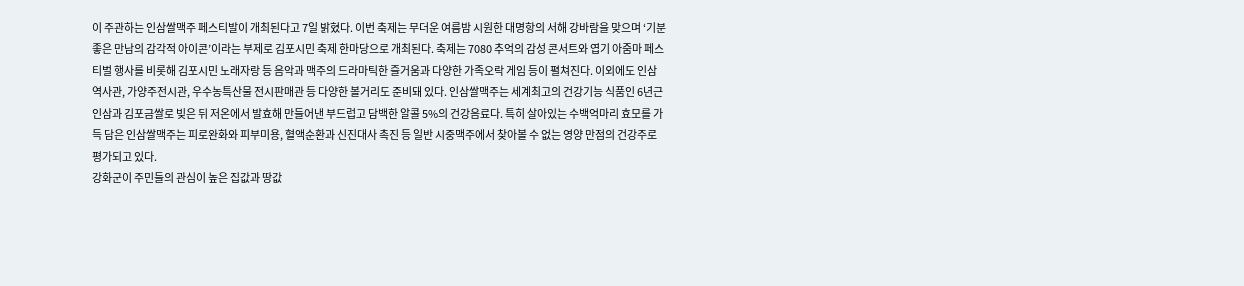이 주관하는 인삼쌀맥주 페스티발이 개최된다고 7일 밝혔다. 이번 축제는 무더운 여름밤 시원한 대명항의 서해 강바람을 맞으며 ‘기분 좋은 만남의 감각적 아이콘’이라는 부제로 김포시민 축제 한마당으로 개최된다. 축제는 7080 추억의 감성 콘서트와 엽기 아줌마 페스티벌 행사를 비롯해 김포시민 노래자랑 등 음악과 맥주의 드라마틱한 즐거움과 다양한 가족오락 게임 등이 펼쳐진다. 이외에도 인삼 역사관, 가양주전시관, 우수농특산물 전시판매관 등 다양한 볼거리도 준비돼 있다. 인삼쌀맥주는 세계최고의 건강기능 식품인 6년근 인삼과 김포금쌀로 빚은 뒤 저온에서 발효해 만들어낸 부드럽고 담백한 알콜 5%의 건강음료다. 특히 살아있는 수백억마리 효모를 가득 담은 인삼쌀맥주는 피로완화와 피부미용, 혈액순환과 신진대사 촉진 등 일반 시중맥주에서 찾아볼 수 없는 영양 만점의 건강주로 평가되고 있다.
강화군이 주민들의 관심이 높은 집값과 땅값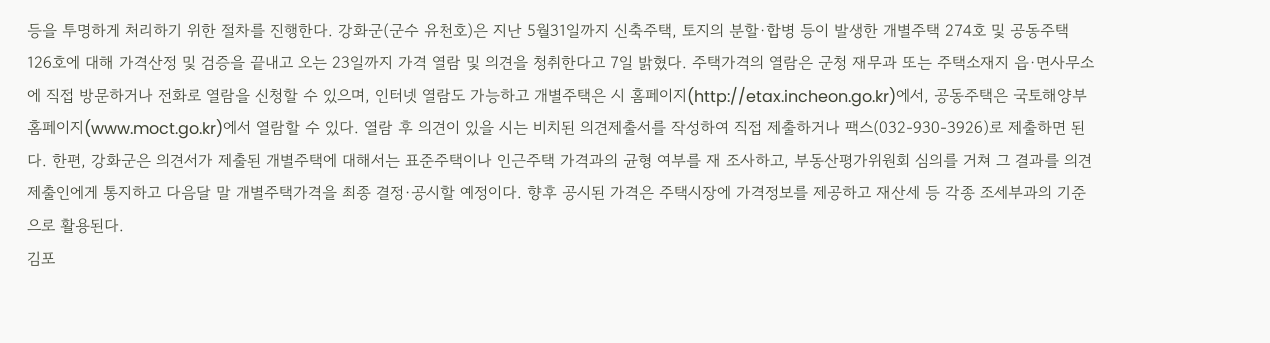등을 투명하게 처리하기 위한 절차를 진행한다. 강화군(군수 유천호)은 지난 5월31일까지 신축주택, 토지의 분할·합병 등이 발생한 개별주택 274호 및 공동주택 126호에 대해 가격산정 및 검증을 끝내고 오는 23일까지 가격 열람 및 의견을 청취한다고 7일 밝혔다. 주택가격의 열람은 군청 재무과 또는 주택소재지 읍·면사무소에 직접 방문하거나 전화로 열람을 신청할 수 있으며, 인터넷 열람도 가능하고 개별주택은 시 홈페이지(http://etax.incheon.go.kr)에서, 공동주택은 국토해양부 홈페이지(www.moct.go.kr)에서 열람할 수 있다. 열람 후 의견이 있을 시는 비치된 의견제출서를 작성하여 직접 제출하거나 팩스(032-930-3926)로 제출하면 된다. 한편, 강화군은 의견서가 제출된 개별주택에 대해서는 표준주택이나 인근주택 가격과의 균형 여부를 재 조사하고, 부동산평가위원회 심의를 거쳐 그 결과를 의견 제출인에게 통지하고 다음달 말 개별주택가격을 최종 결정·공시할 예정이다. 향후 공시된 가격은 주택시장에 가격정보를 제공하고 재산세 등 각종 조세부과의 기준으로 활용된다.
김포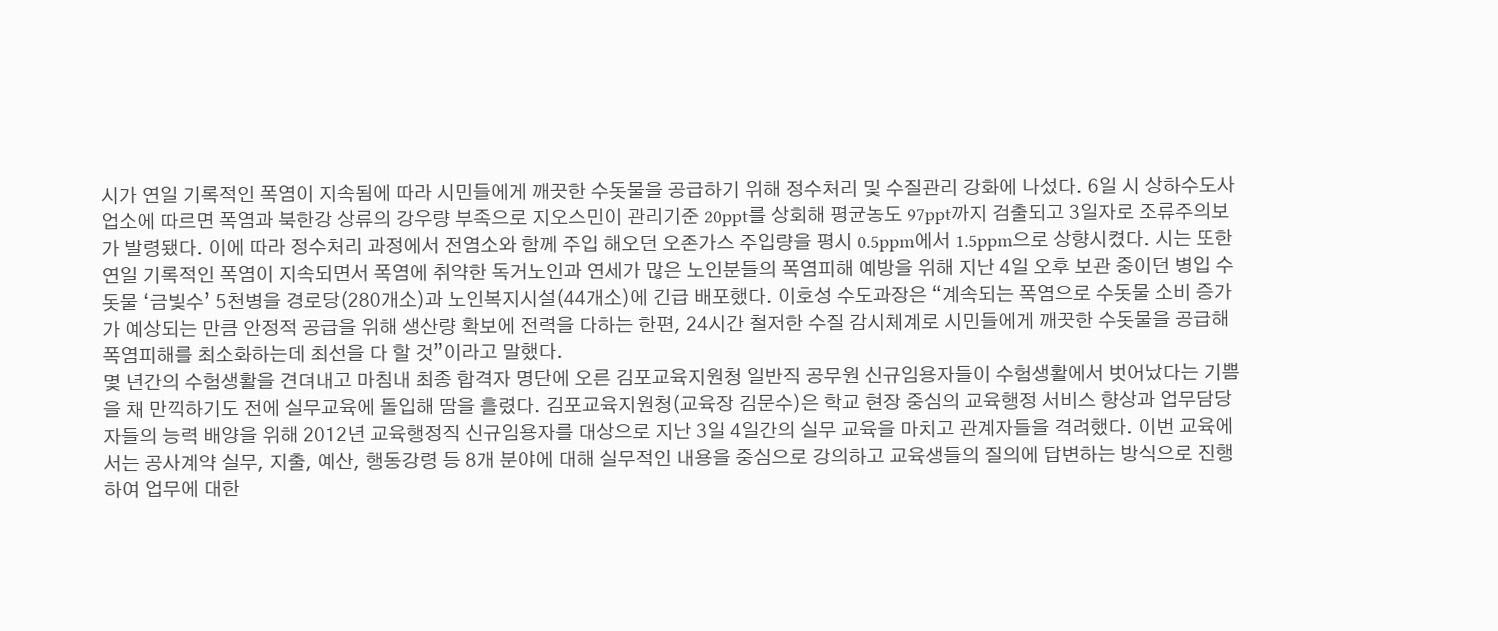시가 연일 기록적인 폭염이 지속됨에 따라 시민들에게 깨끗한 수돗물을 공급하기 위해 정수처리 및 수질관리 강화에 나섰다. 6일 시 상하수도사업소에 따르면 폭염과 북한강 상류의 강우량 부족으로 지오스민이 관리기준 20ppt를 상회해 평균농도 97ppt까지 검출되고 3일자로 조류주의보가 발령됐다. 이에 따라 정수처리 과정에서 전염소와 함께 주입 해오던 오존가스 주입량을 평시 0.5ppm에서 1.5ppm으로 상향시켰다. 시는 또한 연일 기록적인 폭염이 지속되면서 폭염에 취약한 독거노인과 연세가 많은 노인분들의 폭염피해 예방을 위해 지난 4일 오후 보관 중이던 병입 수돗물 ‘금빛수’ 5천병을 경로당(280개소)과 노인복지시설(44개소)에 긴급 배포했다. 이호성 수도과장은 “계속되는 폭염으로 수돗물 소비 증가가 예상되는 만큼 안정적 공급을 위해 생산량 확보에 전력을 다하는 한편, 24시간 철저한 수질 감시체계로 시민들에게 깨끗한 수돗물을 공급해 폭염피해를 최소화하는데 최선을 다 할 것”이라고 말했다.
몇 년간의 수험생활을 견뎌내고 마침내 최종 합격자 명단에 오른 김포교육지원청 일반직 공무원 신규임용자들이 수험생활에서 벗어났다는 기쁨을 채 만끽하기도 전에 실무교육에 돌입해 땀을 흘렸다. 김포교육지원청(교육장 김문수)은 학교 현장 중심의 교육행정 서비스 향상과 업무담당자들의 능력 배양을 위해 2012년 교육행정직 신규임용자를 대상으로 지난 3일 4일간의 실무 교육을 마치고 관계자들을 격려했다. 이번 교육에서는 공사계약 실무, 지출, 예산, 행동강령 등 8개 분야에 대해 실무적인 내용을 중심으로 강의하고 교육생들의 질의에 답변하는 방식으로 진행하여 업무에 대한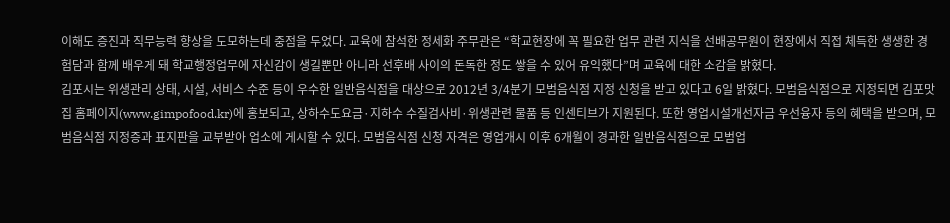이해도 증진과 직무능력 향상을 도모하는데 중점을 두었다. 교육에 참석한 정세화 주무관은 “학교현장에 꼭 필요한 업무 관련 지식을 선배공무원이 현장에서 직접 체득한 생생한 경험담과 함께 배우게 돼 학교행정업무에 자신감이 생길뿐만 아니라 선후배 사이의 돈독한 정도 쌓을 수 있어 유익했다”며 교육에 대한 소감을 밝혔다.
김포시는 위생관리 상태, 시설, 서비스 수준 등이 우수한 일반음식점을 대상으로 2012년 3/4분기 모범음식점 지정 신청을 받고 있다고 6일 밝혔다. 모범음식점으로 지정되면 김포맛집 홈페이지(www.gimpofood.kr)에 홍보되고, 상하수도요금·지하수 수질검사비·위생관련 물품 등 인센티브가 지원된다. 또한 영업시설개선자금 우선융자 등의 혜택을 받으며, 모범음식점 지정증과 표지판을 교부받아 업소에 게시할 수 있다. 모범음식점 신청 자격은 영업개시 이후 6개월이 경과한 일반음식점으로 모범업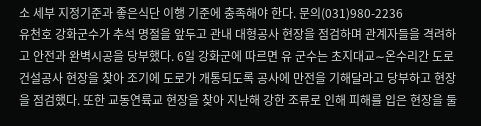소 세부 지정기준과 좋은식단 이행 기준에 충족해야 한다. 문의(031)980-2236
유천호 강화군수가 추석 명절을 앞두고 관내 대형공사 현장을 점검하며 관계자들을 격려하고 안전과 완벽시공을 당부했다. 6일 강화군에 따르면 유 군수는 초지대교∼온수리간 도로건설공사 현장을 찾아 조기에 도로가 개통되도록 공사에 만전을 기해달라고 당부하고 현장을 점검했다. 또한 교동연륙교 현장을 찾아 지난해 강한 조류로 인해 피해를 입은 현장을 둘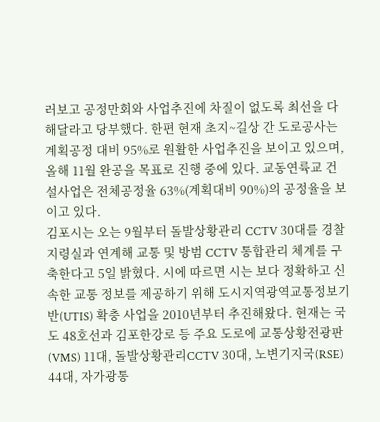러보고 공정만회와 사업추진에 차질이 없도록 최선을 다 해달라고 당부했다. 한편 현재 초지~길상 간 도로공사는 계획공정 대비 95%로 원활한 사업추진을 보이고 있으며, 올해 11월 완공을 목표로 진행 중에 있다. 교동연륙교 건설사업은 전체공정율 63%(계획대비 90%)의 공정율을 보이고 있다.
김포시는 오는 9월부터 돌발상황관리 CCTV 30대를 경찰 지령실과 연계해 교통 및 방범 CCTV 통합관리 체계를 구축한다고 5일 밝혔다. 시에 따르면 시는 보다 정확하고 신속한 교통 정보를 제공하기 위해 도시지역광역교통정보기반(UTIS) 확충 사업을 2010년부터 추진해왔다. 현재는 국도 48호선과 김포한강로 등 주요 도로에 교통상황전광판(VMS) 11대, 돌발상황관리CCTV 30대, 노변기지국(RSE) 44대, 자가광통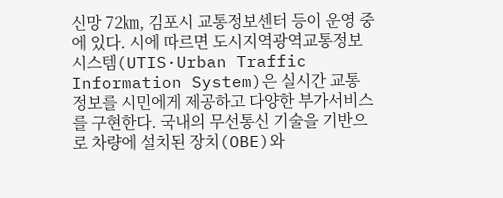신망 72㎞, 김포시 교통정보센터 등이 운영 중에 있다. 시에 따르면 도시지역광역교통정보시스템(UTIS·Urban Traffic Information System)은 실시간 교통 정보를 시민에게 제공하고 다양한 부가서비스를 구현한다. 국내의 무선통신 기술을 기반으로 차량에 설치된 장치(OBE)와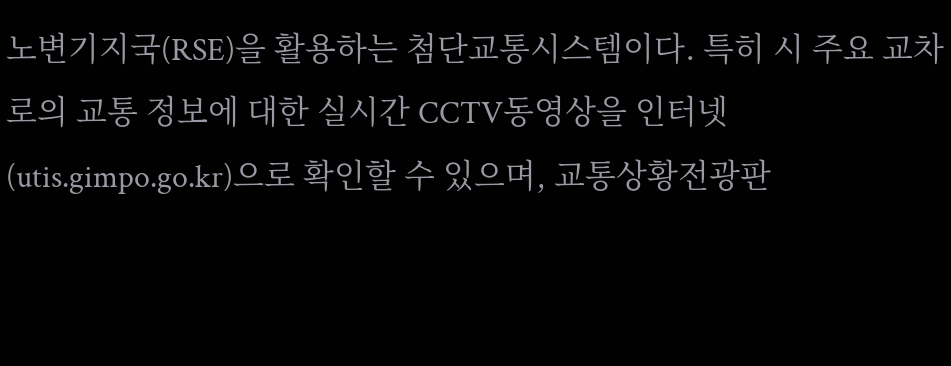노변기지국(RSE)을 활용하는 첨단교통시스템이다. 특히 시 주요 교차로의 교통 정보에 대한 실시간 CCTV동영상을 인터넷(utis.gimpo.go.kr)으로 확인할 수 있으며, 교통상황전광판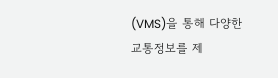(VMS)을 통해 다양한 교통정보를 제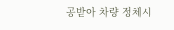공받아 차량 정체시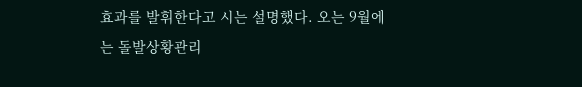효과를 발휘한다고 시는 설명했다. 오는 9월에는 돌발상황관리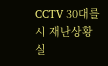CCTV 30대를 시 재난상황실